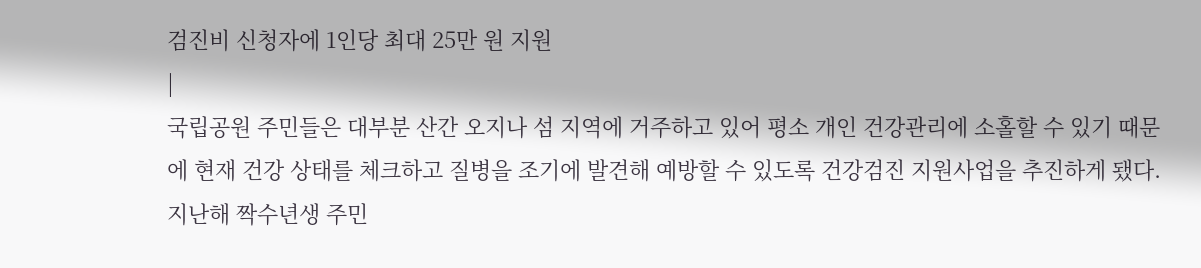검진비 신청자에 1인당 최대 25만 원 지원
|
국립공원 주민들은 대부분 산간 오지나 섬 지역에 거주하고 있어 평소 개인 건강관리에 소홀할 수 있기 때문에 현재 건강 상태를 체크하고 질병을 조기에 발견해 예방할 수 있도록 건강검진 지원사업을 추진하게 됐다.
지난해 짝수년생 주민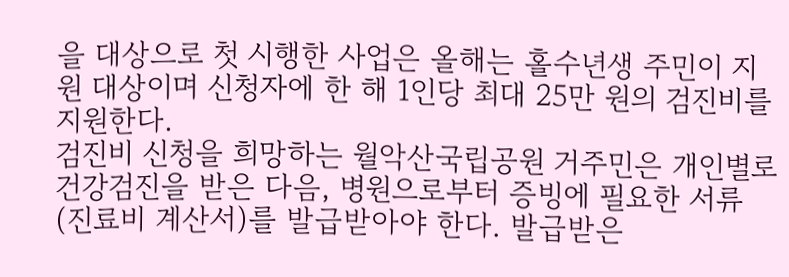을 대상으로 첫 시행한 사업은 올해는 홀수년생 주민이 지원 대상이며 신청자에 한 해 1인당 최대 25만 원의 검진비를 지원한다.
검진비 신청을 희망하는 월악산국립공원 거주민은 개인별로 건강검진을 받은 다음, 병원으로부터 증빙에 필요한 서류(진료비 계산서)를 발급받아야 한다. 발급받은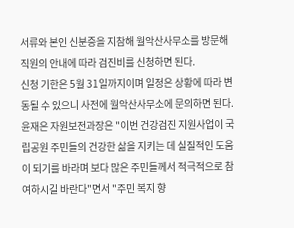서류와 본인 신분증을 지참해 월악산사무소를 방문해 직원의 안내에 따라 검진비를 신청하면 된다.
신청 기한은 5월 31일까지이며 일정은 상황에 따라 변동될 수 있으니 사전에 월악산사무소에 문의하면 된다.
윤재은 자원보전과장은 "이번 건강검진 지원사업이 국립공원 주민들의 건강한 삶을 지키는 데 실질적인 도움이 되기를 바라며 보다 많은 주민들께서 적극적으로 참여하시길 바란다"면서 "주민 복지 향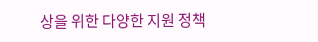상을 위한 다양한 지원 정책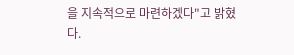을 지속적으로 마련하겠다"고 밝혔다.